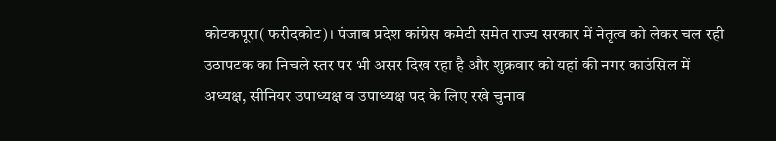कोटकपूरा( फरीदकोट)। पंजाब प्रदेश कांग्रेस कमेटी समेत राज्य सरकार में नेतृत्व को लेकर चल रही उठापटक का निचले स्तर पर भी असर दिख रहा है और शुक्रवार को यहां की नगर काउंसिल में अध्यक्ष, सीनियर उपाध्यक्ष व उपाध्यक्ष पद के लिए रखे चुनाव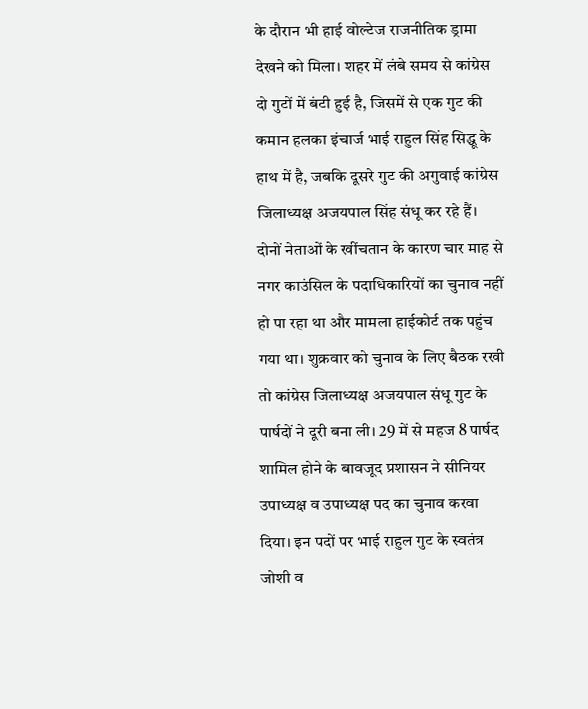के दौरान भी हाई वोल्टेज राजनीतिक ड्रामा देखने को मिला। शहर में लंबे समय से कांग्रेस दो गुटों में बंटी हुई है, जिसमें से एक गुट की कमान हलका इंचार्ज भाई राहुल सिंह सिद्धू के हाथ में है, जबकि दूसरे गुट की अगुवाई कांग्रेस जिलाध्यक्ष अजयपाल सिंह संधू कर रहे हैं। दोनों नेताओं के खींचतान के कारण चार माह से नगर काउंसिल के पदाधिकारियों का चुनाव नहीं हो पा रहा था और मामला हाईकोर्ट तक पहुंच गया था। शुक्रवार को चुनाव के लिए बैठक रखी तो कांग्रेस जिलाध्यक्ष अजयपाल संधू गुट के पार्षदों ने दूरी बना ली। 29 में से महज 8 पार्षद शामिल होने के बावजूद प्रशासन ने सीनियर उपाध्यक्ष व उपाध्यक्ष पद का चुनाव करवा दिया। इन पदों पर भाई राहुल गुट के स्वतंत्र जोशी व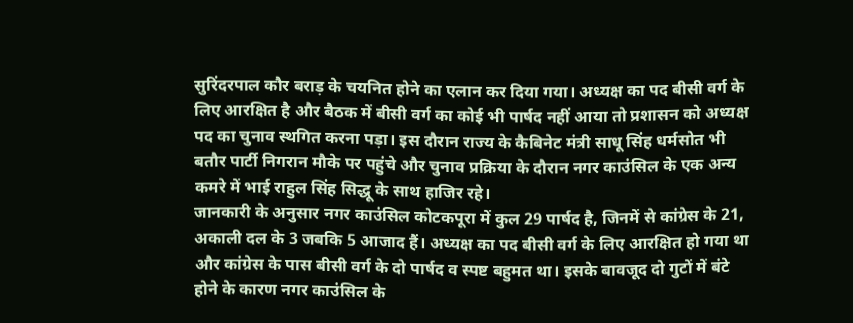सुरिंदरपाल कौर बराड़ के चयनित होने का एलान कर दिया गया। अध्यक्ष का पद बीसी वर्ग के लिए आरक्षित है और बैठक में बीसी वर्ग का कोई भी पार्षद नहीं आया तो प्रशासन को अध्यक्ष पद का चुनाव स्थगित करना पड़ा। इस दौरान राज्य के कैबिनेट मंत्री साधू सिंह धर्मसोत भी बतौर पार्टी निगरान मौके पर पहुंचे और चुनाव प्रक्रिया के दौरान नगर काउंसिल के एक अन्य कमरे में भाई राहुल सिंह सिद्धू के साथ हाजिर रहे।
जानकारी के अनुसार नगर काउंसिल कोटकपूरा में कुल 29 पार्षद है, जिनमें से कांग्रेस के 21, अकाली दल के 3 जबकि 5 आजाद हैं। अध्यक्ष का पद बीसी वर्ग के लिए आरक्षित हो गया था और कांग्रेस के पास बीसी वर्ग के दो पार्षद व स्पष्ट बहुमत था। इसके बावजूद दो गुटों में बंटे होने के कारण नगर काउंसिल के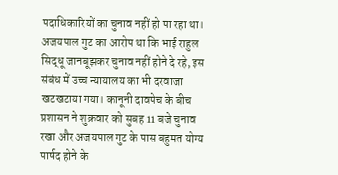पदाधिकारियों का चुनाव नहीं हो पा रहा था। अजयपाल गुट का आरोप था कि भाई राहुल सिद्धू जानबूझकर चुनाव नहीं होने दे रहे, इस संबंध में उच्च न्यायालय का भी दरवाजा खटखटाया गया। कानूनी दावपेच के बीच प्रशासन ने शुक्रवार को सुबह 11 बजे चुनाव रखा और अजयपाल गुट के पास बहुमत योग्य पार्षद होने के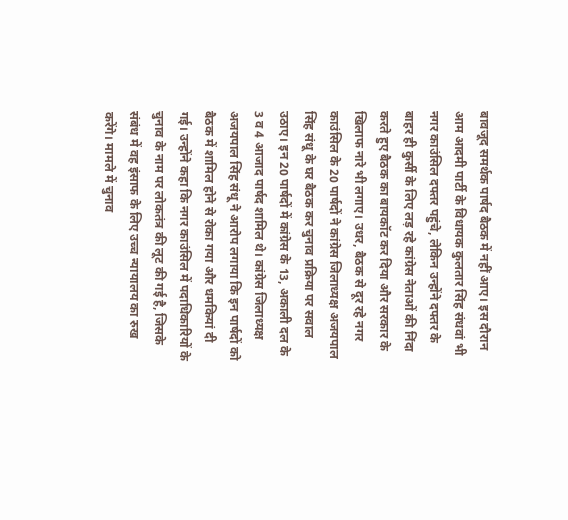बावजूद समर्थक पार्षद बैठक में नहीं आए। इस दौरान आम आदमी पार्टी के विधायक कुलतार सिंह संधवां भी नगर काउंसिल दफ्तर पहुंचे, लेकिन उन्होंने दफ्तर के बाहर ही कुर्सी के लिए लड़ रहे कांग्रेस नेताओं की निंदा करते हुए बैठक का बायकॉट कर दिया और सरकार के खिलाफ नारे भी लगाए। उधर, बैठक से दूर रहे नगर काउंसिल के 20 पार्षदों ने कांग्रेस जिलाध्यक्ष अजयपाल सिंह संधू के घर बैठक कर चुनाव प्रक्रिया पर सवाल उठाए। इन 20 पार्षदों में कांग्रेस के 13, अकाली दल के 3 व 4 आजाद पार्षद शामिल थे। कांग्रेस जिलाध्यक्ष अजयपाल सिंह संधू ने आरोप लगाया कि इन पार्षदों को बैठक में शामिल होने से रोका गया और धमकियां दी गई। उन्होंने कहा कि नगर काउंसिल में पदाधिकारियों के चुनाव के नाम पर लोकतंत्र की लूट की गई है, जिसके संबंध में वह इंसाफ के लिए उच्च न्यायालय का रुख करेंगे। मामले में चुनाव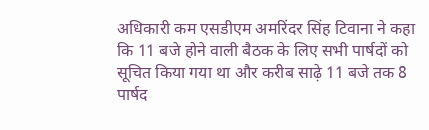अधिकारी कम एसडीएम अमरिंदर सिंह टिवाना ने कहा कि 11 बजे होने वाली बैठक के लिए सभी पार्षदों को सूचित किया गया था और करीब साढ़े 11 बजे तक 8 पार्षद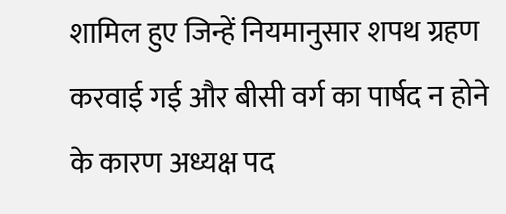शामिल हुए जिन्हें नियमानुसार शपथ ग्रहण करवाई गई और बीसी वर्ग का पार्षद न होने के कारण अध्यक्ष पद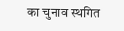का चुनाव स्थगित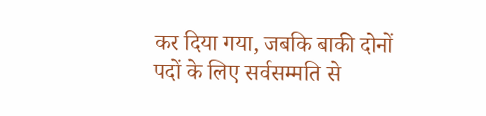कर दिया गया, जबकि बाकी दोनों पदों के लिए सर्वसम्मति से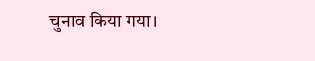चुनाव किया गया।